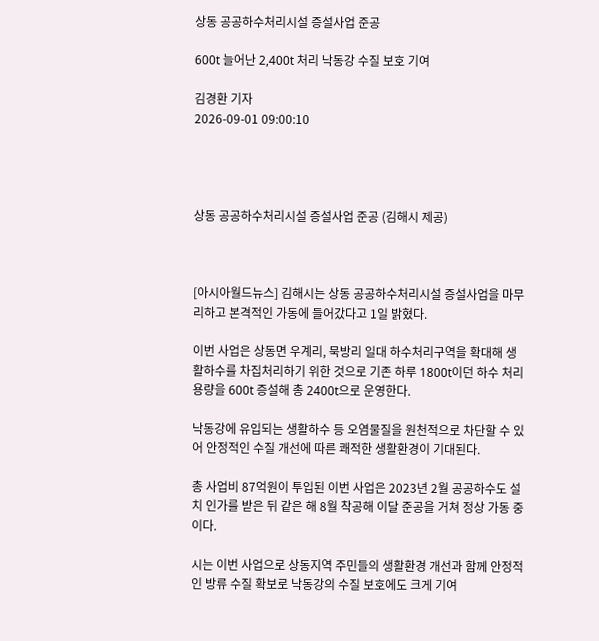상동 공공하수처리시설 증설사업 준공

600t 늘어난 2,400t 처리 낙동강 수질 보호 기여

김경환 기자
2026-09-01 09:00:10




상동 공공하수처리시설 증설사업 준공 (김해시 제공)



[아시아월드뉴스] 김해시는 상동 공공하수처리시설 증설사업을 마무리하고 본격적인 가동에 들어갔다고 1일 밝혔다.

이번 사업은 상동면 우계리, 묵방리 일대 하수처리구역을 확대해 생활하수를 차집처리하기 위한 것으로 기존 하루 1800t이던 하수 처리용량을 600t 증설해 총 2400t으로 운영한다.

낙동강에 유입되는 생활하수 등 오염물질을 원천적으로 차단할 수 있어 안정적인 수질 개선에 따른 쾌적한 생활환경이 기대된다.

총 사업비 87억원이 투입된 이번 사업은 2023년 2월 공공하수도 설치 인가를 받은 뒤 같은 해 8월 착공해 이달 준공을 거쳐 정상 가동 중이다.

시는 이번 사업으로 상동지역 주민들의 생활환경 개선과 함께 안정적인 방류 수질 확보로 낙동강의 수질 보호에도 크게 기여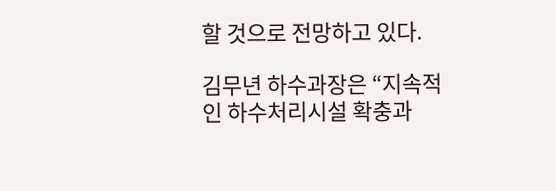할 것으로 전망하고 있다.

김무년 하수과장은 “지속적인 하수처리시설 확충과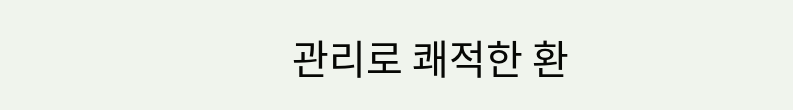관리로 쾌적한 환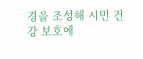경을 조성해 시민 건강 보호에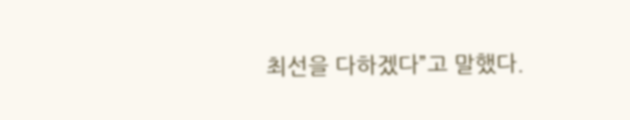최선을 다하겠다”고 말했다.